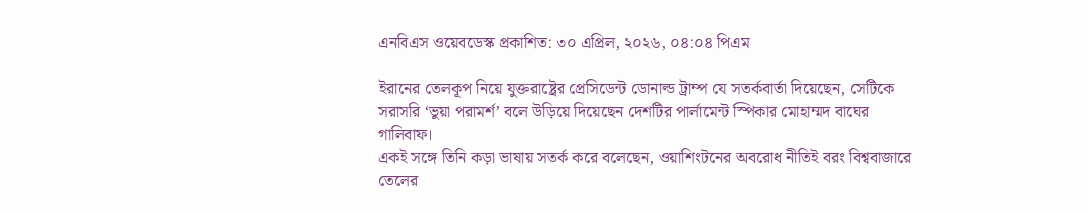এনবিএস ওয়েবডেস্ক প্রকাশিত: ৩০ এপ্রিল, ২০২৬, ০৪:০৪ পিএম

ইরানের তেলকূপ নিয়ে যুক্তরাষ্ট্রের প্রেসিডেন্ট ডোনাল্ড ট্রাম্প যে সতর্কবার্তা দিয়েছেন, সেটিকে সরাসরি ‘ভুয়া পরামর্শ’ বলে উড়িয়ে দিয়েছেন দেশটির পার্লামেন্ট স্পিকার মোহাম্মদ বাঘের গালিবাফ।
একই সঙ্গে তিনি কড়া ভাষায় সতর্ক করে বলেছেন, ওয়াশিংটনের অবরোধ নীতিই বরং বিশ্ববাজারে তেলের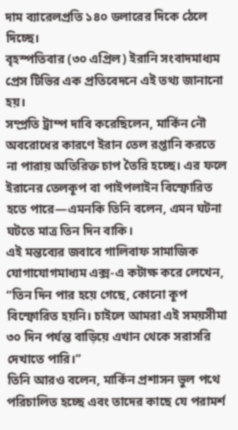দাম ব্যারেলপ্রতি ১৪০ ডলারের দিকে ঠেলে দিচ্ছে।
বৃহস্পতিবার (৩০ এপ্রিল) ইরানি সংবাদমাধ্যম প্রেস টিভির এক প্রতিবেদনে এই তথ্য জানানো হয়।
সম্প্রতি ট্রাম্প দাবি করেছিলেন, মার্কিন নৌ অবরোধের কারণে ইরান তেল রপ্তানি করতে না পারায় অতিরিক্ত চাপ তৈরি হচ্ছে। এর ফলে ইরানের তেলকূপ বা পাইপলাইন বিস্ফোরিত হতে পারে—এমনকি তিনি বলেন, এমন ঘটনা ঘটতে মাত্র তিন দিন বাকি।
এই মন্তব্যের জবাবে গালিবাফ সামাজিক যোগাযোগমাধ্যম এক্স-এ কটাক্ষ করে লেখেন, “তিন দিন পার হয়ে গেছে, কোনো কূপ বিস্ফোরিত হয়নি। চাইলে আমরা এই সময়সীমা ৩০ দিন পর্যন্ত বাড়িয়ে এখান থেকে সরাসরি দেখাতে পারি।”
তিনি আরও বলেন, মার্কিন প্রশাসন ভুল পথে পরিচালিত হচ্ছে এবং তাদের কাছে যে পরামর্শ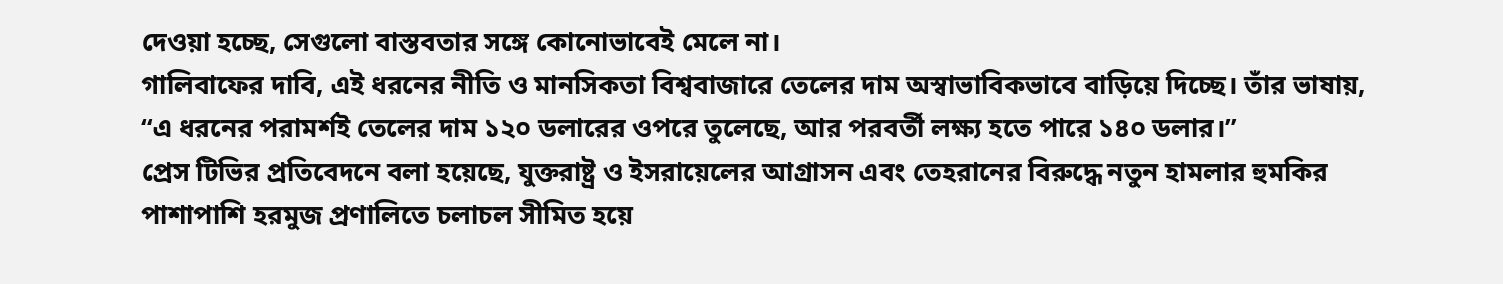দেওয়া হচ্ছে, সেগুলো বাস্তবতার সঙ্গে কোনোভাবেই মেলে না।
গালিবাফের দাবি, এই ধরনের নীতি ও মানসিকতা বিশ্ববাজারে তেলের দাম অস্বাভাবিকভাবে বাড়িয়ে দিচ্ছে। তাঁর ভাষায়, “এ ধরনের পরামর্শই তেলের দাম ১২০ ডলারের ওপরে তুলেছে, আর পরবর্তী লক্ষ্য হতে পারে ১৪০ ডলার।”
প্রেস টিভির প্রতিবেদনে বলা হয়েছে, যুক্তরাষ্ট্র ও ইসরায়েলের আগ্রাসন এবং তেহরানের বিরুদ্ধে নতুন হামলার হুমকির পাশাপাশি হরমুজ প্রণালিতে চলাচল সীমিত হয়ে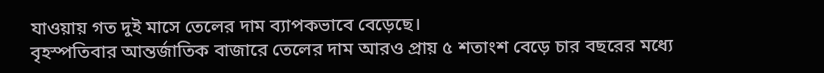যাওয়ায় গত দুই মাসে তেলের দাম ব্যাপকভাবে বেড়েছে।
বৃহস্পতিবার আন্তর্জাতিক বাজারে তেলের দাম আরও প্রায় ৫ শতাংশ বেড়ে চার বছরের মধ্যে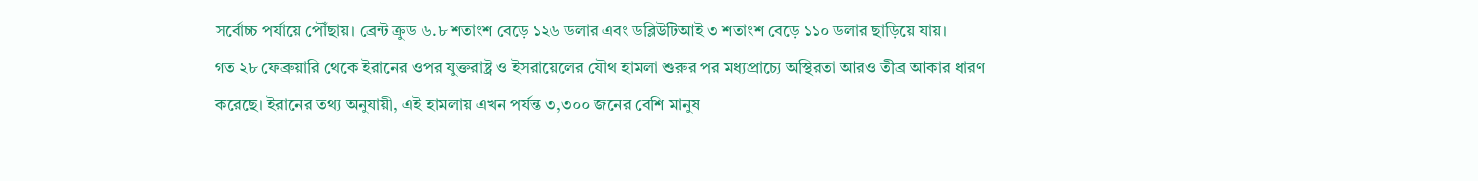সর্বোচ্চ পর্যায়ে পৌঁছায়। ব্রেন্ট ক্রুড ৬.৮ শতাংশ বেড়ে ১২৬ ডলার এবং ডব্লিউটিআই ৩ শতাংশ বেড়ে ১১০ ডলার ছাড়িয়ে যায়।
গত ২৮ ফেব্রুয়ারি থেকে ইরানের ওপর যুক্তরাষ্ট্র ও ইসরায়েলের যৌথ হামলা শুরুর পর মধ্যপ্রাচ্যে অস্থিরতা আরও তীব্র আকার ধারণ করেছে। ইরানের তথ্য অনুযায়ী, এই হামলায় এখন পর্যন্ত ৩,৩০০ জনের বেশি মানুষ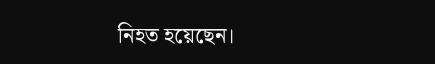নিহত হয়েছেন।